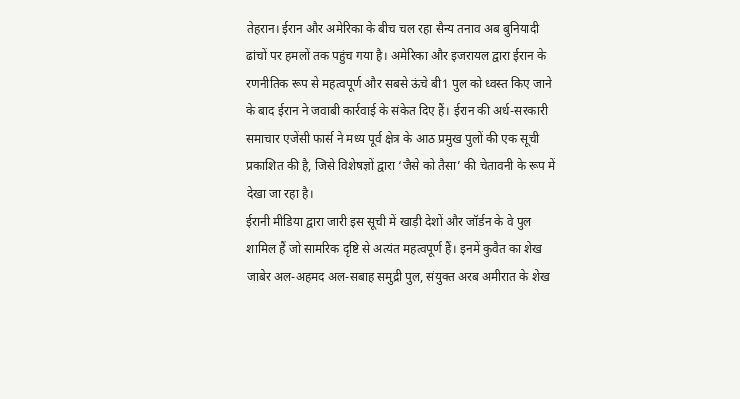तेहरान। ईरान और अमेरिका के बीच चल रहा सैन्य तनाव अब बुनियादी ढांचों पर हमलों तक पहुंच गया है। अमेरिका और इजरायल द्वारा ईरान के रणनीतिक रूप से महत्वपूर्ण और सबसे ऊंचे बी1 पुल को ध्वस्त किए जाने के बाद ईरान ने जवाबी कार्रवाई के संकेत दिए हैं। ईरान की अर्ध-सरकारी समाचार एजेंसी फार्स ने मध्य पूर्व क्षेत्र के आठ प्रमुख पुलों की एक सूची प्रकाशित की है, जिसे विशेषज्ञों द्वारा ‘जैसे को तैसा’ की चेतावनी के रूप में देखा जा रहा है।
ईरानी मीडिया द्वारा जारी इस सूची में खाड़ी देशों और जॉर्डन के वे पुल शामिल हैं जो सामरिक दृष्टि से अत्यंत महत्वपूर्ण हैं। इनमें कुवैत का शेख जाबेर अल-अहमद अल-सबाह समुद्री पुल, संयुक्त अरब अमीरात के शेख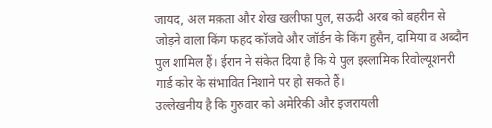जायद, अल मक़ता और शेख खलीफा पुल, सऊदी अरब को बहरीन से जोड़ने वाला किंग फहद कॉजवे और जॉर्डन के किंग हुसैन, दामिया व अब्दौन पुल शामिल हैं। ईरान ने संकेत दिया है कि ये पुल इस्लामिक रिवोल्यूशनरी गार्ड कोर के संभावित निशाने पर हो सकते हैं।
उल्लेखनीय है कि गुरुवार को अमेरिकी और इजरायली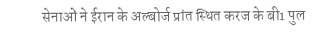सेनाओं ने ईरान के अल्बोर्ज प्रांत स्थित करज के बी1 पुल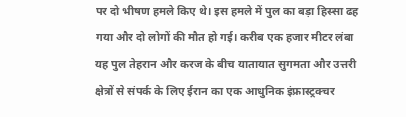पर दो भीषण हमले किए थे। इस हमले में पुल का बड़ा हिस्सा ढह गया और दो लोगों की मौत हो गई। करीब एक हजार मीटर लंबा यह पुल तेहरान और करज के बीच यातायात सुगमता और उत्तरी क्षेत्रों से संपर्क के लिए ईरान का एक आधुनिक इंफ्रास्ट्रक्चर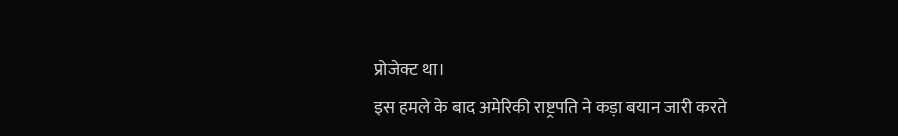प्रोजेक्ट था।
इस हमले के बाद अमेरिकी राष्ट्रपति ने कड़ा बयान जारी करते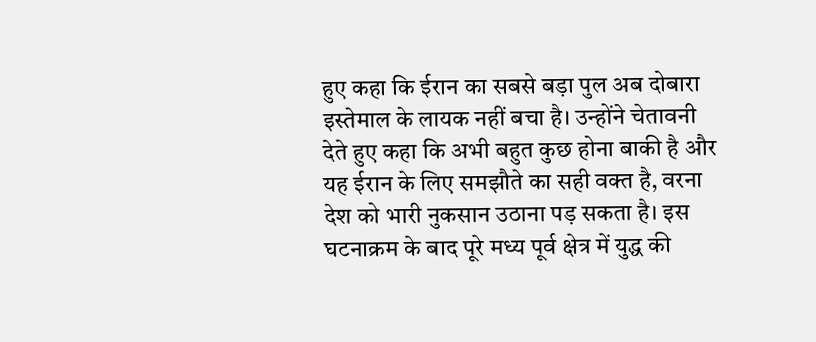हुए कहा कि ईरान का सबसे बड़ा पुल अब दोबारा इस्तेमाल के लायक नहीं बचा है। उन्होंने चेतावनी देते हुए कहा कि अभी बहुत कुछ होना बाकी है और यह ईरान के लिए समझौते का सही वक्त है, वरना देश को भारी नुकसान उठाना पड़ सकता है। इस घटनाक्रम के बाद पूरे मध्य पूर्व क्षेत्र में युद्ध की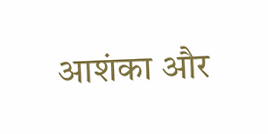आशंका और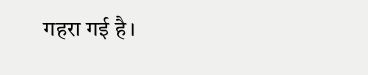गहरा गई है।